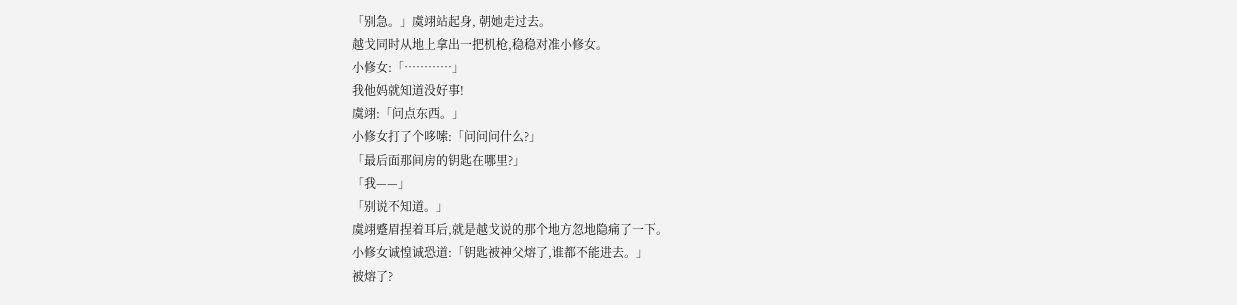「别急。」虞翊站起身, 朝她走过去。
越戈同时从地上拿出一把机枪,稳稳对准小修女。
小修女:「…………」
我他妈就知道没好事!
虞翊:「问点东西。」
小修女打了个哆嗦:「问问问什么?」
「最后面那间房的钥匙在哪里?」
「我——」
「别说不知道。」
虞翊蹙眉捏着耳后,就是越戈说的那个地方忽地隐痛了一下。
小修女诚惶诚恐道:「钥匙被神父熔了,谁都不能进去。」
被熔了?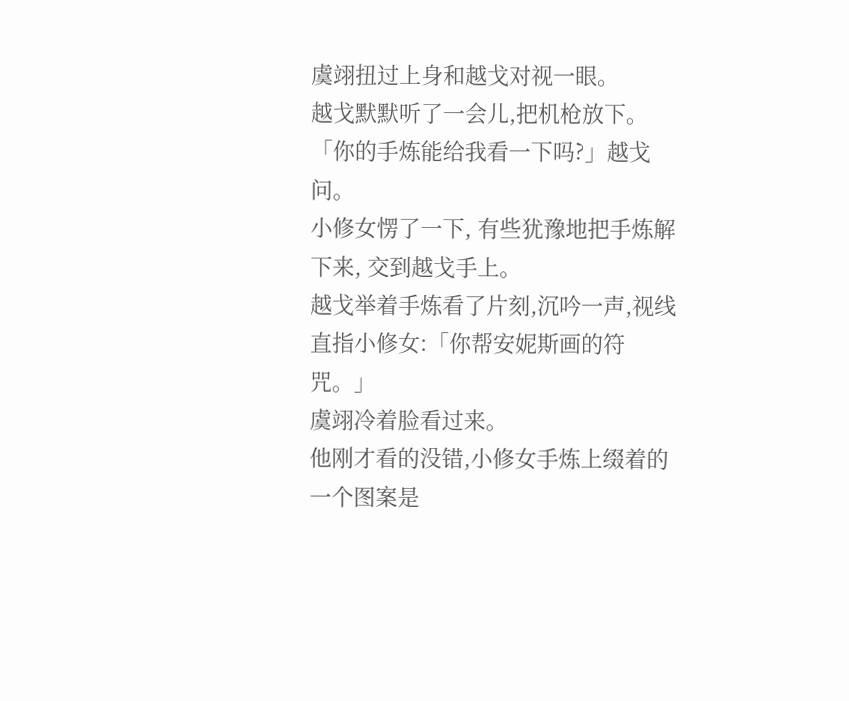虞翊扭过上身和越戈对视一眼。
越戈默默听了一会儿,把机枪放下。
「你的手炼能给我看一下吗?」越戈问。
小修女愣了一下, 有些犹豫地把手炼解下来, 交到越戈手上。
越戈举着手炼看了片刻,沉吟一声,视线直指小修女:「你帮安妮斯画的符咒。」
虞翊冷着脸看过来。
他刚才看的没错,小修女手炼上缀着的一个图案是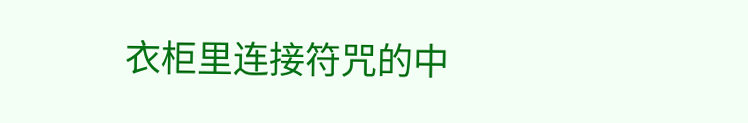衣柜里连接符咒的中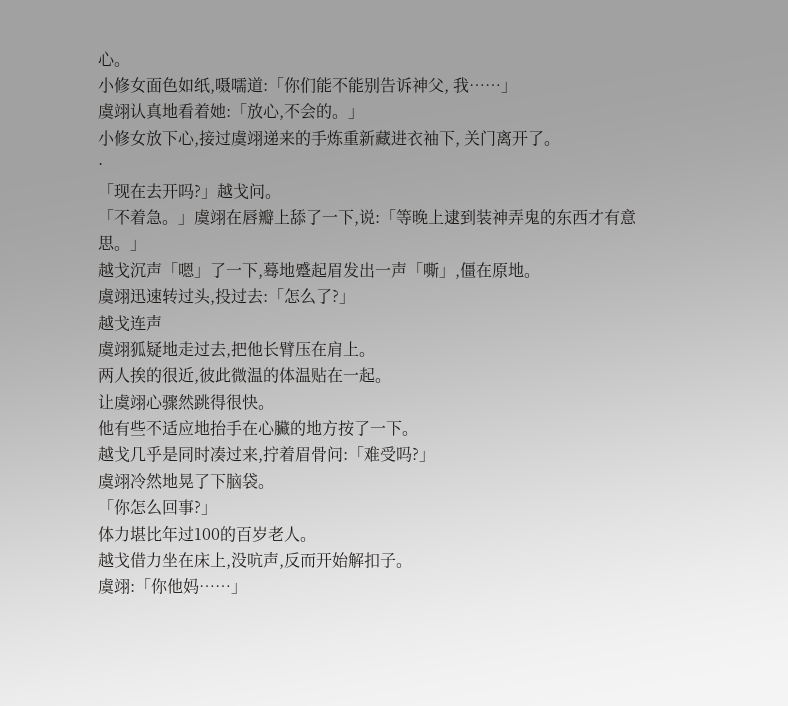心。
小修女面色如纸,嗫嚅道:「你们能不能别告诉神父, 我……」
虞翊认真地看着她:「放心,不会的。」
小修女放下心,接过虞翊递来的手炼重新藏进衣袖下, 关门离开了。
·
「现在去开吗?」越戈问。
「不着急。」虞翊在唇瓣上舔了一下,说:「等晚上逮到装神弄鬼的东西才有意思。」
越戈沉声「嗯」了一下,蓦地蹙起眉发出一声「嘶」,僵在原地。
虞翊迅速转过头,投过去:「怎么了?」
越戈连声
虞翊狐疑地走过去,把他长臂压在肩上。
两人挨的很近,彼此微温的体温贴在一起。
让虞翊心骤然跳得很快。
他有些不适应地抬手在心臟的地方按了一下。
越戈几乎是同时凑过来,拧着眉骨问:「难受吗?」
虞翊冷然地晃了下脑袋。
「你怎么回事?」
体力堪比年过100的百岁老人。
越戈借力坐在床上,没吭声,反而开始解扣子。
虞翊:「你他妈……」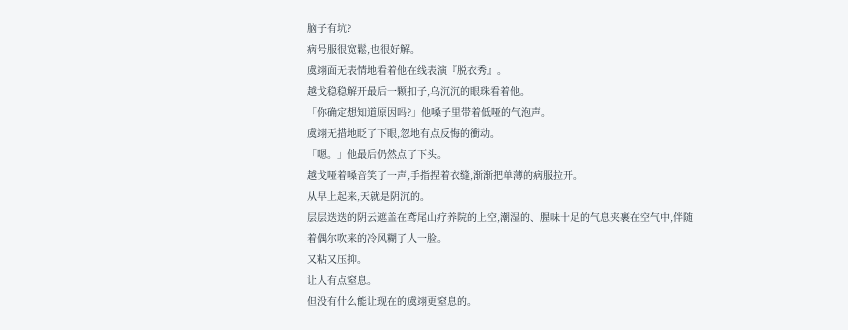脑子有坑?
病号服很宽鬆,也很好解。
虞翊面无表情地看着他在线表演『脱衣秀』。
越戈稳稳解开最后一颗扣子,乌沉沉的眼珠看着他。
「你确定想知道原因吗?」他嗓子里带着低哑的气泡声。
虞翊无措地眨了下眼,忽地有点反悔的衝动。
「嗯。」他最后仍然点了下头。
越戈哑着嗓音笑了一声,手指捏着衣缝,渐渐把单薄的病服拉开。
从早上起来,天就是阴沉的。
层层迭迭的阴云遮盖在鸢尾山疗养院的上空,潮湿的、腥味十足的气息夹裹在空气中,伴随着偶尔吹来的冷风糊了人一脸。
又粘又压抑。
让人有点窒息。
但没有什么能让现在的虞翊更窒息的。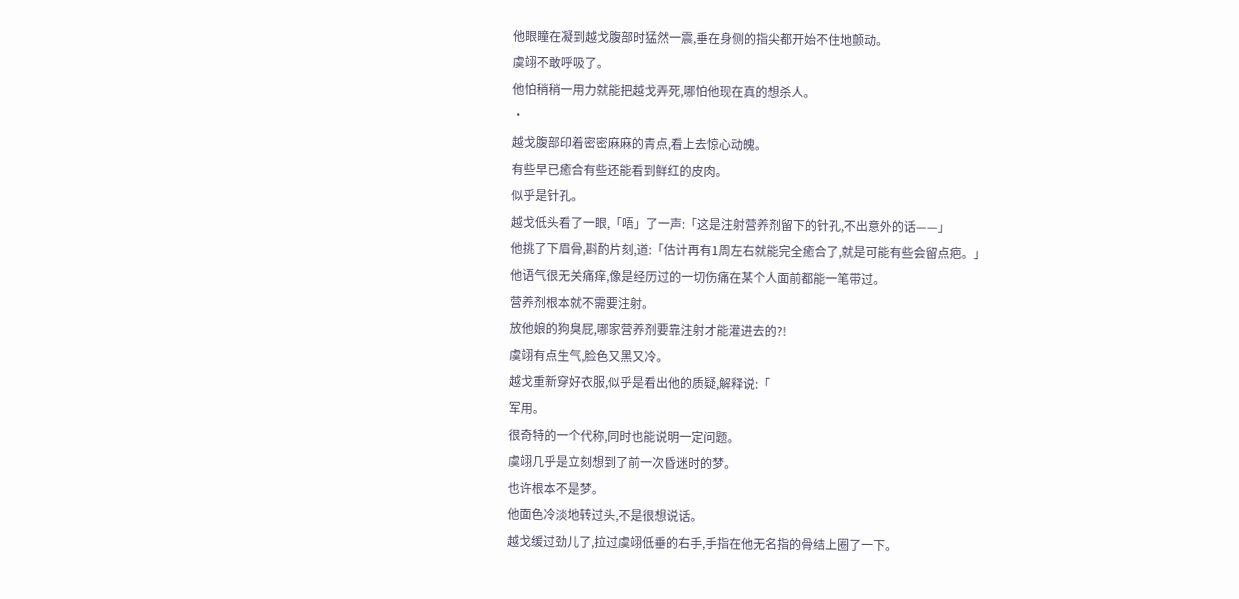他眼瞳在凝到越戈腹部时猛然一震,垂在身侧的指尖都开始不住地颤动。
虞翊不敢呼吸了。
他怕稍稍一用力就能把越戈弄死,哪怕他现在真的想杀人。
·
越戈腹部印着密密麻麻的青点,看上去惊心动魄。
有些早已癒合有些还能看到鲜红的皮肉。
似乎是针孔。
越戈低头看了一眼,「唔」了一声:「这是注射营养剂留下的针孔,不出意外的话——」
他挑了下眉骨,斟酌片刻,道:「估计再有1周左右就能完全癒合了,就是可能有些会留点疤。」
他语气很无关痛痒,像是经历过的一切伤痛在某个人面前都能一笔带过。
营养剂根本就不需要注射。
放他娘的狗臭屁,哪家营养剂要靠注射才能灌进去的?!
虞翊有点生气,脸色又黑又冷。
越戈重新穿好衣服,似乎是看出他的质疑,解释说:「
军用。
很奇特的一个代称,同时也能说明一定问题。
虞翊几乎是立刻想到了前一次昏迷时的梦。
也许根本不是梦。
他面色冷淡地转过头,不是很想说话。
越戈缓过劲儿了,拉过虞翊低垂的右手,手指在他无名指的骨结上圈了一下。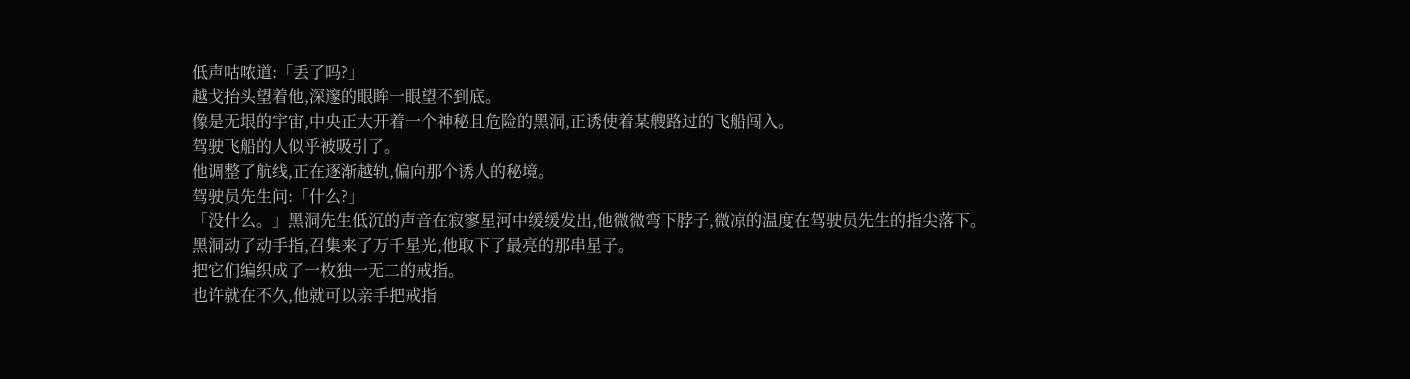低声咕哝道:「丢了吗?」
越戈抬头望着他,深邃的眼眸一眼望不到底。
像是无垠的宇宙,中央正大开着一个神秘且危险的黑洞,正诱使着某艘路过的飞船闯入。
驾驶飞船的人似乎被吸引了。
他调整了航线,正在逐渐越轨,偏向那个诱人的秘境。
驾驶员先生问:「什么?」
「没什么。」黑洞先生低沉的声音在寂寥星河中缓缓发出,他微微弯下脖子,微凉的温度在驾驶员先生的指尖落下。
黑洞动了动手指,召集来了万千星光,他取下了最亮的那串星子。
把它们编织成了一枚独一无二的戒指。
也许就在不久,他就可以亲手把戒指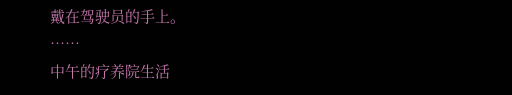戴在驾驶员的手上。
……
中午的疗养院生活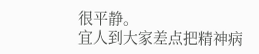很平静。
宜人到大家差点把精神病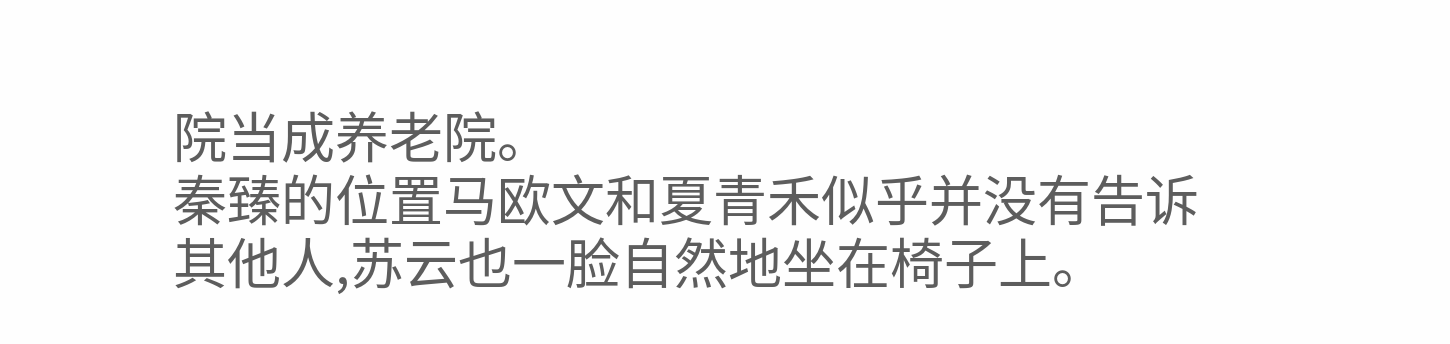院当成养老院。
秦臻的位置马欧文和夏青禾似乎并没有告诉其他人,苏云也一脸自然地坐在椅子上。